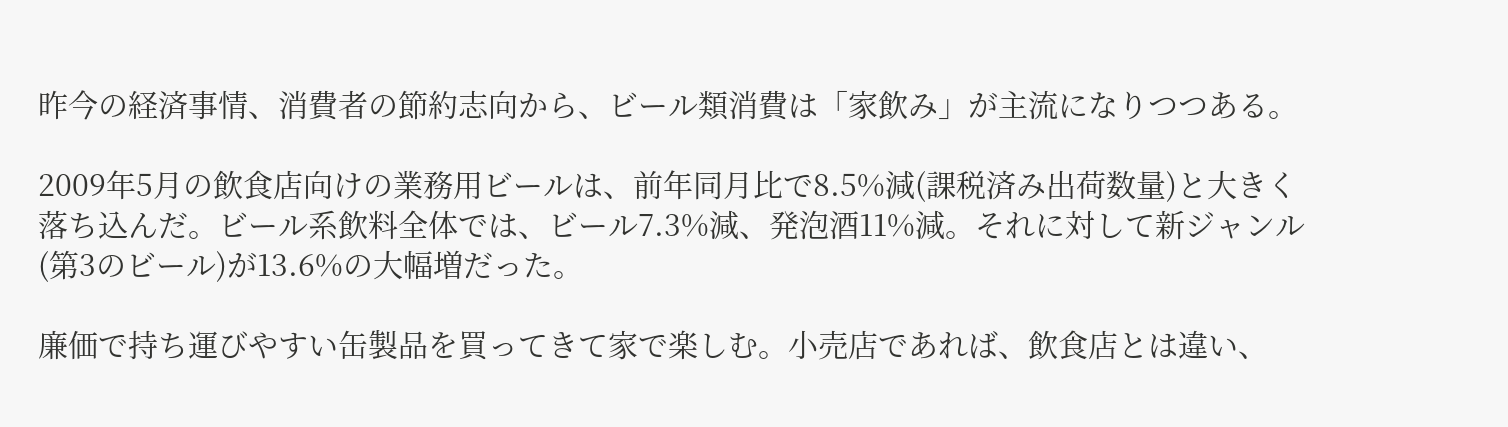昨今の経済事情、消費者の節約志向から、ビール類消費は「家飲み」が主流になりつつある。

2009年5月の飲食店向けの業務用ビールは、前年同月比で8.5%減(課税済み出荷数量)と大きく落ち込んだ。ビール系飲料全体では、ビール7.3%減、発泡酒11%減。それに対して新ジャンル(第3のビール)が13.6%の大幅増だった。

廉価で持ち運びやすい缶製品を買ってきて家で楽しむ。小売店であれば、飲食店とは違い、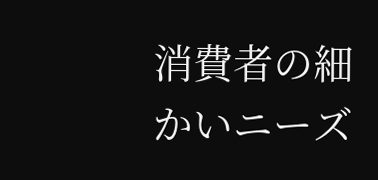消費者の細かいニーズ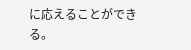に応えることができる。